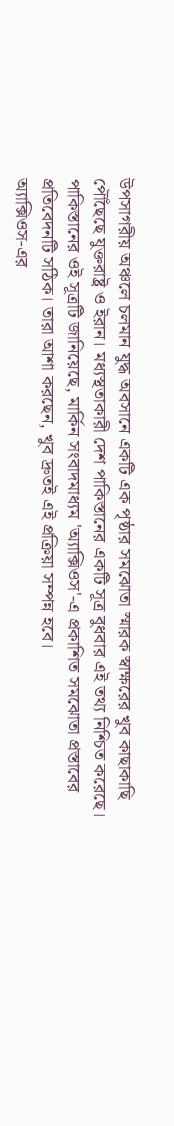উপসাগরীয় অঞ্চলে চলমান যুদ্ধ অবসানে একটি এক পৃষ্ঠার সমঝোতা স্মারক স্বাক্ষরের খুব কাছাকাছি পৌঁছেছে যুক্তরাষ্ট্র ও ইরান। মধ্যস্থতাকারী দেশ পাকিস্তানের একটি সূত্র বুধবার এই তথ্য নিশ্চিত করেছে। পাকিস্তানের ওই সূত্রটি জানিয়েছে, মার্কিন সংবাদমাধ্যম 'অ্যাক্সিওস'-এ প্রকাশিত সমঝোতা প্রস্তাবের প্রতিবেদনটি সঠিক। তারা আশা করছেন, খুব দ্রুতই এই প্রক্রিয়া সম্পন্ন হবে।
অ্যাক্সিওস-এর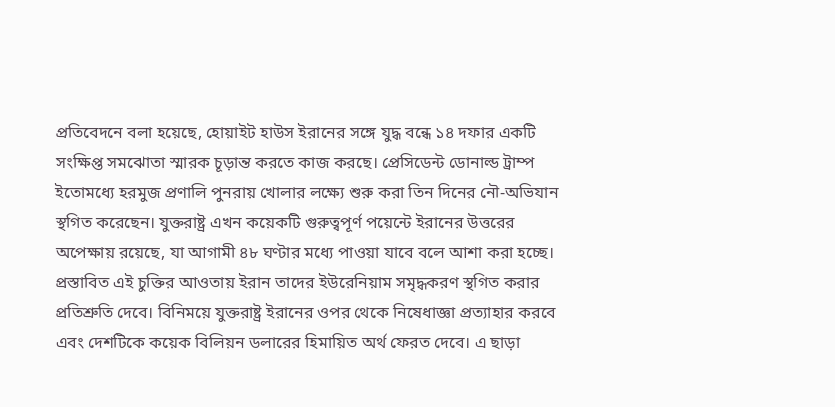প্রতিবেদনে বলা হয়েছে, হোয়াইট হাউস ইরানের সঙ্গে যুদ্ধ বন্ধে ১৪ দফার একটি সংক্ষিপ্ত সমঝোতা স্মারক চূড়ান্ত করতে কাজ করছে। প্রেসিডেন্ট ডোনাল্ড ট্রাম্প ইতোমধ্যে হরমুজ প্রণালি পুনরায় খোলার লক্ষ্যে শুরু করা তিন দিনের নৌ-অভিযান স্থগিত করেছেন। যুক্তরাষ্ট্র এখন কয়েকটি গুরুত্বপূর্ণ পয়েন্টে ইরানের উত্তরের অপেক্ষায় রয়েছে, যা আগামী ৪৮ ঘণ্টার মধ্যে পাওয়া যাবে বলে আশা করা হচ্ছে।
প্রস্তাবিত এই চুক্তির আওতায় ইরান তাদের ইউরেনিয়াম সমৃদ্ধকরণ স্থগিত করার প্রতিশ্রুতি দেবে। বিনিময়ে যুক্তরাষ্ট্র ইরানের ওপর থেকে নিষেধাজ্ঞা প্রত্যাহার করবে এবং দেশটিকে কয়েক বিলিয়ন ডলারের হিমায়িত অর্থ ফেরত দেবে। এ ছাড়া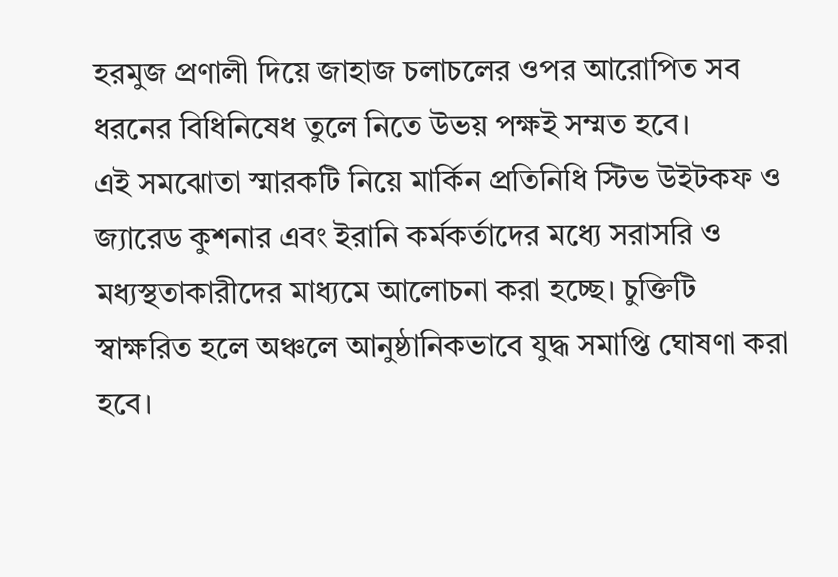হরমুজ প্রণালী দিয়ে জাহাজ চলাচলের ওপর আরোপিত সব ধরনের বিধিনিষেধ তুলে নিতে উভয় পক্ষই সম্মত হবে।
এই সমঝোতা স্মারকটি নিয়ে মার্কিন প্রতিনিধি স্টিভ উইটকফ ও জ্যারেড কুশনার এবং ইরানি কর্মকর্তাদের মধ্যে সরাসরি ও মধ্যস্থতাকারীদের মাধ্যমে আলোচনা করা হচ্ছে। চুক্তিটি স্বাক্ষরিত হলে অঞ্চলে আনুষ্ঠানিকভাবে যুদ্ধ সমাপ্তি ঘোষণা করা হবে।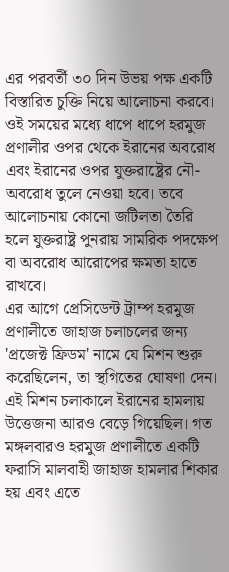এর পরবর্তী ৩০ দিন উভয় পক্ষ একটি বিস্তারিত চুক্তি নিয়ে আলোচনা করবে। ওই সময়ের মধ্যে ধাপে ধাপে হরমুজ প্রণালীর ওপর থেকে ইরানের অবরোধ এবং ইরানের ওপর যুক্তরাষ্ট্রের নৌ-অবরোধ তুলে নেওয়া হবে। তবে আলোচনায় কোনো জটিলতা তৈরি হলে যুক্তরাষ্ট্র পুনরায় সামরিক পদক্ষেপ বা অবরোধ আরোপের ক্ষমতা হাতে রাখবে।
এর আগে প্রেসিডেন্ট ট্রাম্প হরমুজ প্রণালীতে জাহাজ চলাচলের জন্য 'প্রজেক্ট ফ্রিডম' নামে যে মিশন শুরু করেছিলেন, তা স্থগিতের ঘোষণা দেন। এই মিশন চলাকালে ইরানের হামলায় উত্তেজনা আরও বেড়ে গিয়েছিল। গত মঙ্গলবারও হরমুজ প্রণালীতে একটি ফরাসি মালবাহী জাহাজ হামলার শিকার হয় এবং এতে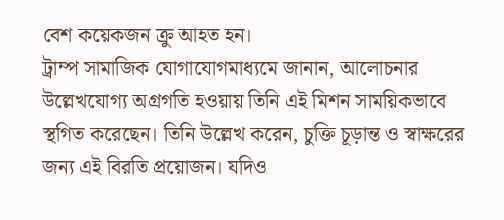বেশ কয়েকজন ক্রু আহত হন।
ট্রাম্প সামাজিক যোগাযোগমাধ্যমে জানান, আলোচনার উল্লেখযোগ্য অগ্রগতি হওয়ায় তিনি এই মিশন সাময়িকভাবে স্থগিত করেছেন। তিনি উল্লেখ করেন, চুক্তি চূড়ান্ত ও স্বাক্ষরের জন্য এই বিরতি প্রয়োজন। যদিও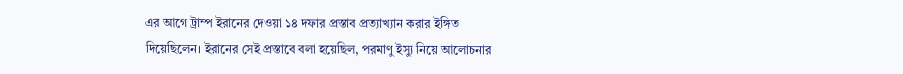এর আগে ট্রাম্প ইরানের দেওয়া ১৪ দফার প্রস্তাব প্রত্যাখ্যান করার ইঙ্গিত দিয়েছিলেন। ইরানের সেই প্রস্তাবে বলা হয়েছিল, পরমাণু ইস্যু নিয়ে আলোচনার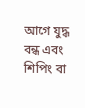আগে যুদ্ধ বন্ধ এবং শিপিং বা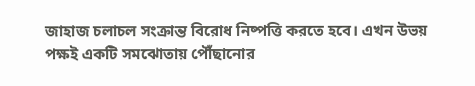জাহাজ চলাচল সংক্রান্ত বিরোধ নিষ্পত্তি করতে হবে। এখন উভয় পক্ষই একটি সমঝোতায় পৌঁছানোর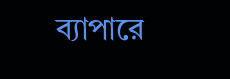ব্যাপারে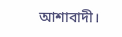আশাবাদী।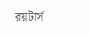রয়টার্স